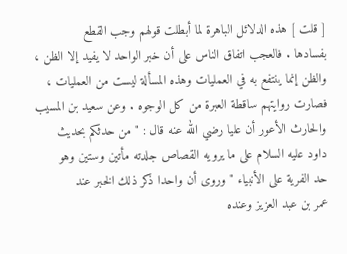[ قلت ] هذه الدلائل الباهرة لما أبطلت قولهم وجب القطع
بفسادها . فالعجب اتفاق الناس على أن خبر الواحد لا يفيد إلا الظن ،
والظن إنما ينتفع به في العمليات وهذه المسألة ليست من العمليات ،
فصارت روايتهم ساقطة العبرة من كل الوجوه . وعن سعيد بن المسيب
والحارث الأعور أن عليا رضي الله عنه قال : " من حدثكم بحديث
داود عليه السلام على ما يرويه القصاص جلدته مأتين وستين وهو
حد الفرية على الأنبياء " وروى أن واحدا ذكر ذلك الخبر عند
عمر بن عبد العزيز وعنده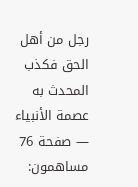رجل من أهل الحق فكذب المحدث به
عصمة الأنبياء — صفحة 76
مساهمون: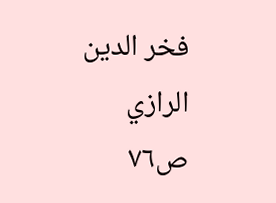فخر الدين الرازي
ص٧٦